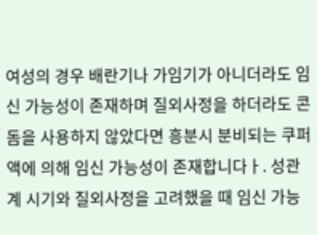여성의 경우 배란기나 가임기가 아니더라도 임신 가능성이 존재하며 질외사정을 하더라도 콘돔을 사용하지 않았다면 흥분시 분비되는 쿠퍼액에 의해 임신 가능성이 존재합니다ㅏ. 성관계 시기와 질외사정을 고려했을 때 임신 가능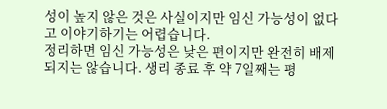성이 높지 않은 것은 사실이지만 임신 가능성이 없다고 이야기하기는 어렵습니다.
정리하면 임신 가능성은 낮은 편이지만 완전히 배제되지는 않습니다. 생리 종료 후 약 7일째는 평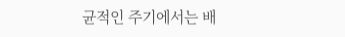균적인 주기에서는 배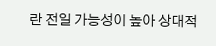란 전일 가능성이 높아 상대적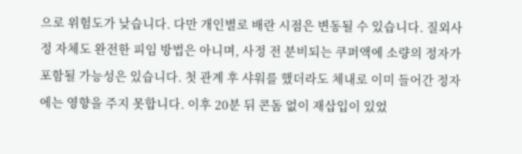으로 위험도가 낮습니다. 다만 개인별로 배란 시점은 변동될 수 있습니다. 질외사정 자체도 완전한 피임 방법은 아니며, 사정 전 분비되는 쿠퍼액에 소량의 정자가 포함될 가능성은 있습니다. 첫 관계 후 샤워를 했더라도 체내로 이미 들어간 정자에는 영향을 주지 못합니다. 이후 20분 뒤 콘돔 없이 재삽입이 있었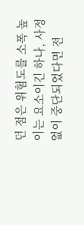던 점은 위험도를 소폭 높이는 요소이긴 하나, 사정 없이 중단되었다면 전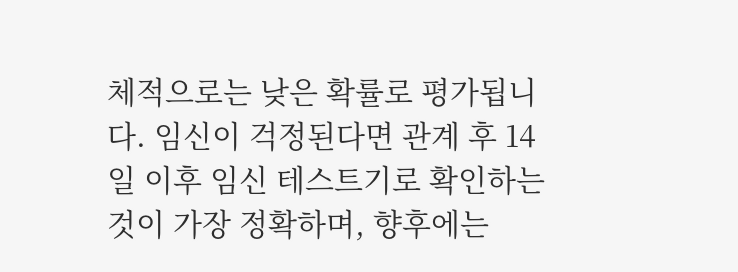체적으로는 낮은 확률로 평가됩니다. 임신이 걱정된다면 관계 후 14일 이후 임신 테스트기로 확인하는 것이 가장 정확하며, 향후에는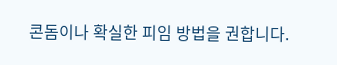콘돔이나 확실한 피임 방법을 권합니다.